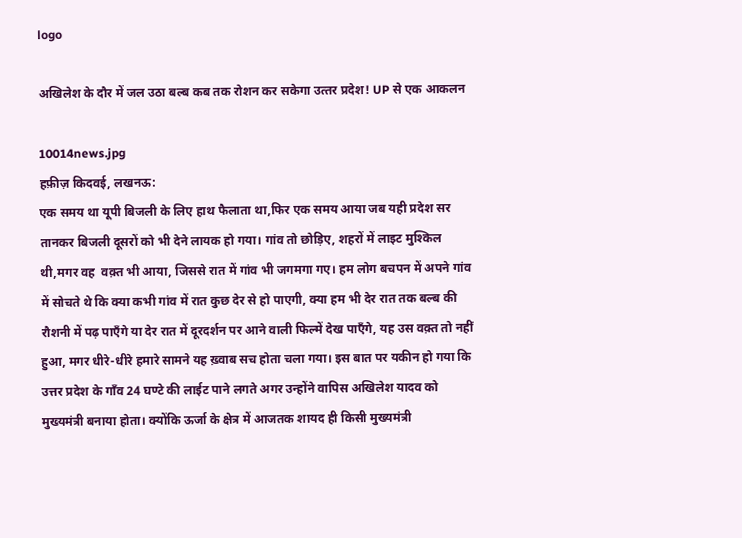logo

अखिलेश के दौर में जल उठा बल्‍ब कब तक रोशन कर सकेगा उत्‍तर प्रदेश! UP से एक आकलन

10014news.jpg
हफ़ीज़ किदवई, लखनऊ:
एक समय था यूपी बिजली के लिए हाथ फैलाता था,फिर एक समय आया जब यही प्रदेश सर तानकर बिजली दूसरों को भी देने लायक हो गया। गांव तो छोड़िए, शहरों में लाइट मुश्किल थी,मगर वह  वक़्त भी आया, जिससे रात में गांव भी जगमगा गए। हम लोग बचपन में अपने गांव में सोचते थे कि क्या कभी गांव में रात कुछ देर से हो पाएगी, क्या हम भी देर रात तक बल्ब की रौशनी में पढ़ पाएँगे या देर रात में दूरदर्शन पर आने वाली फिल्में देख पाएँगे, यह उस वक़्त तो नहीं हुआ, मगर धीरे-धीरे हमारे सामने यह ख़्वाब सच होता चला गया। इस बात पर यकीन हो गया कि उत्तर प्रदेश के गाँव 24 घण्टे की लाईट पाने लगते अगर उन्होंने वापिस अखिलेश यादव को मुख्यमंत्री बनाया होता। क्योंकि ऊर्जा के क्षेत्र में आजतक शायद ही किसी मुख्यमंत्री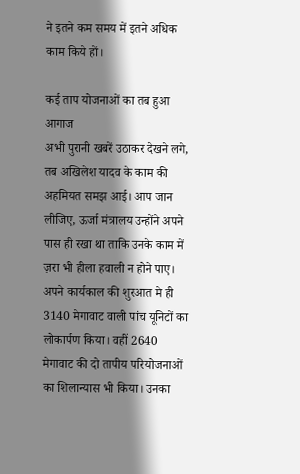ने इतने कम समय में इतने अधिक काम किये हों।

कई ताप योजनाओं का तब हुआ आगाज
अभी पुरानी खबरें उठाकर देखने लगे, तब अखिलेश यादव के काम की अहमियत समझ आई। आप जान लीजिए, ऊर्जा मंत्रालय उन्होंने अपने पास ही रखा था ताकि उनके काम में ज़रा भी हीला हवाली न होने पाए। अपने कार्यकाल की शुरआत मे ही 3140 मेगावाट वाली पांच यूनिटों का लोकार्पण किया। वहीं 2640 मेगावाट की दो तापीय परियोजनाओं का शिलान्यास भी किया। उनका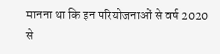मानना था कि इन परियोजनाओं से वर्ष 2020 से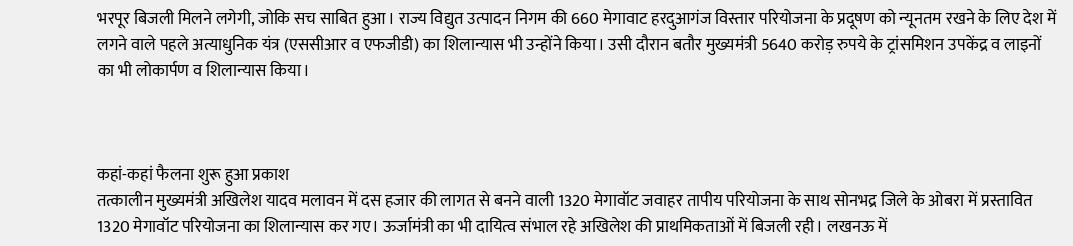भरपूर बिजली मिलने लगेगी, जोकि सच साबित हुआ। राज्य विद्युत उत्पादन निगम की 660 मेगावाट हरदुआगंज विस्तार परियोजना के प्रदूषण को न्यूनतम रखने के लिए देश में लगने वाले पहले अत्याधुनिक यंत्र (एससीआर व एफजीडी) का शिलान्यास भी उन्होंने किया। उसी दौरान बतौर मुख्यमंत्री 5640 करोड़ रुपये के ट्रांसमिशन उपकेंद्र व लाइनों का भी लोकार्पण व शिलान्यास किया।



कहां-कहां फैलना शुरू हुआ प्रकाश
तत्कालीन मुख्यमंत्री अखिलेश यादव मलावन में दस हजार की लागत से बनने वाली 1320 मेगावॉट जवाहर तापीय परियोजना के साथ सोनभद्र जिले के ओबरा में प्रस्तावित 1320 मेगावॉट परियोजना का शिलान्यास कर गए। ऊर्जामंत्री का भी दायित्व संभाल रहे अखिलेश की प्राथमिकताओं में बिजली रही। लखनऊ में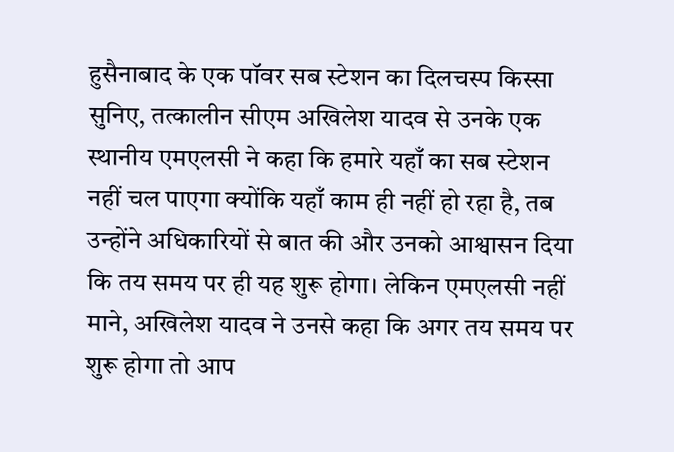हुसैनाबाद के एक पॉवर सब स्टेशन का दिलचस्प किस्सा सुनिए, तत्कालीन सीएम अखिलेश यादव से उनके एक स्थानीय एमएलसी ने कहा कि हमारे यहाँ का सब स्टेशन नहीं चल पाएगा क्योंकि यहाँ काम ही नहीं हो रहा है, तब उन्होंने अधिकारियों से बात की और उनको आश्वासन दिया कि तय समय पर ही यह शुरू होगा। लेकिन एमएलसी नहीं माने, अखिलेश यादव ने उनसे कहा कि अगर तय समय पर शुरू होगा तो आप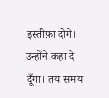इस्तीफ़ा दोगे। उन्होंने कहा दे दूँगा। तय समय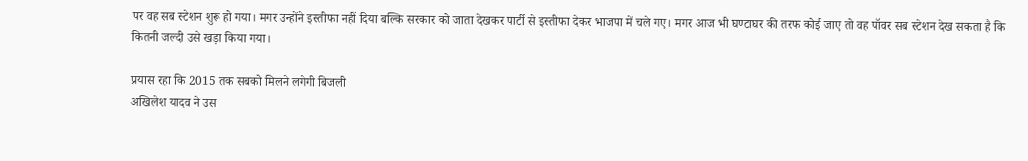पर वह सब स्टेशन शुरू हो गया। मगर उन्होंने इस्तीफा नहीं दिया बल्कि सरकार को जाता देखकर पार्टी से इस्तीफा देकर भाजपा में चले गए। मगर आज भी घण्टाघर की तरफ कोई जाए तो वह पॉवर सब स्टेशन देख सकता है कि कितनी जल्दी उसे खड़ा किया गया।

प्रयास रहा कि 2015 तक सबको मिलने लगेगी बिजली
अखिलेश यादव ने उस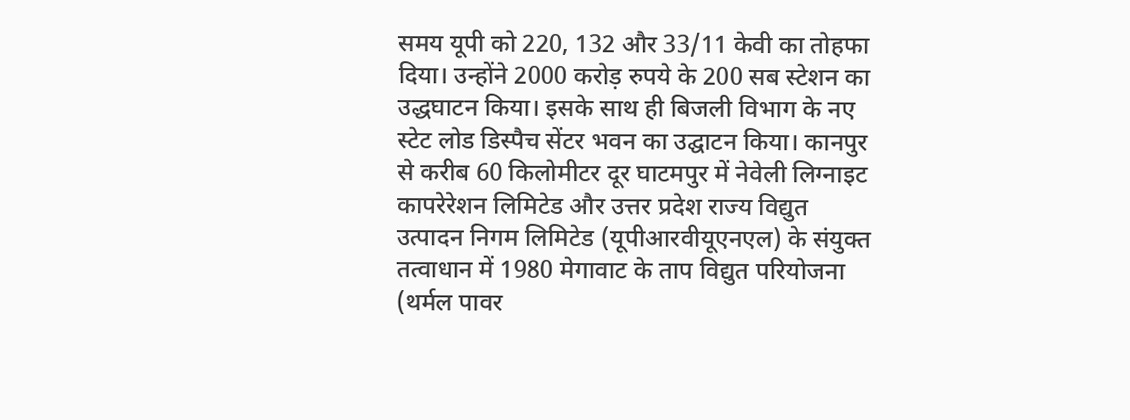समय यूपी को 220, 132 और 33/11 केवी का तोहफा दिया। उन्होंने 2000 करोड़ रुपये के 200 सब स्टेशन का उद्धघाटन किया। इसके साथ ही बिजली विभाग के नए स्टेट लोड डिस्पैच सेंटर भवन का उद्घाटन किया। कानपुर से करीब 60 किलोमीटर दूर घाटमपुर में नेवेली लिग्नाइट कापरेरेशन लिमिटेड और उत्तर प्रदेश राज्य विद्युत उत्पादन निगम लिमिटेड (यूपीआरवीयूएनएल) के संयुक्त तत्वाधान में 1980 मेगावाट के ताप विद्युत परियोजना (थर्मल पावर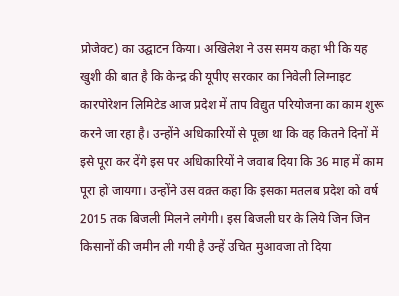प्रोजेक्ट) का उद्घाटन किया। अखिलेश ने उस समय कहा भी कि यह खुशी की बात है कि केन्द्र की यूपीए सरकार का निवेली लिग्नाइट कारपोरेशन लिमिटेड आज प्रदेश में ताप विद्युत परियोजना का काम शुरू करने जा रहा है। उन्होंने अधिकारियों से पूछा था कि वह कितने दिनों में इसे पूरा कर देंगे इस पर अधिकारियों ने जवाब दिया कि 36 माह में काम पूरा हो जायगा। उन्होंने उस वक़्त कहा कि इसका मतलब प्रदेश को वर्ष 2015 तक बिजली मिलने लगेगी। इस बिजली घर के लिये जिन जिन किसानों की जमीन ली गयी है उन्हें उचित मुआवजा तो दिया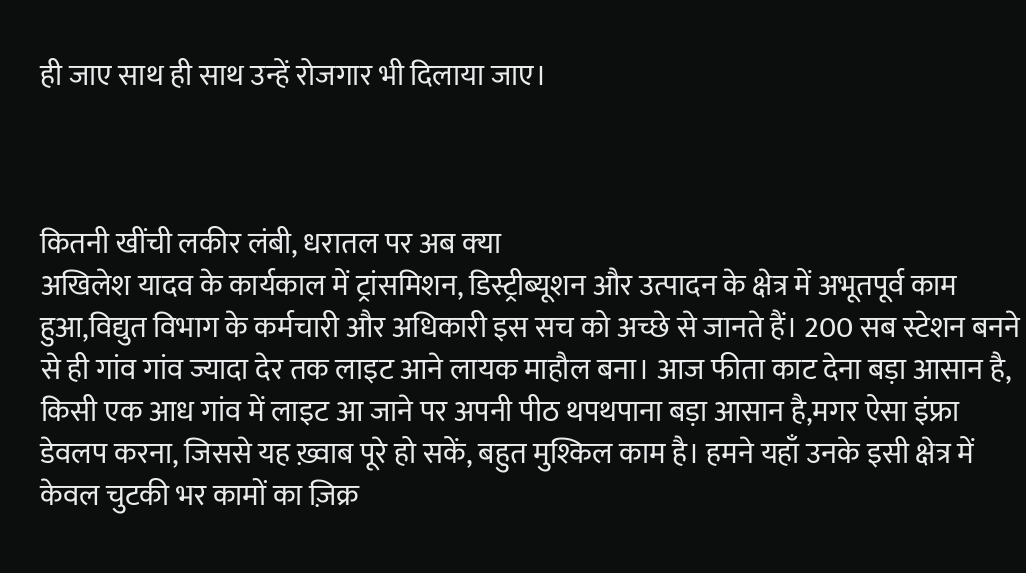ही जाए साथ ही साथ उन्हें रोजगार भी दिलाया जाए।



कितनी खींची लकीर लंबी, धरातल पर अब क्‍या
अखिलेश यादव के कार्यकाल में ट्रांसमिशन, डिस्ट्रीब्यूशन और उत्पादन के क्षेत्र में अभूतपूर्व काम हुआ,विद्युत विभाग के कर्मचारी और अधिकारी इस सच को अच्छे से जानते हैं। 200 सब स्टेशन बनने से ही गांव गांव ज्यादा देर तक लाइट आने लायक माहौल बना। आज फीता काट देना बड़ा आसान है, किसी एक आध गांव में लाइट आ जाने पर अपनी पीठ थपथपाना बड़ा आसान है,मगर ऐसा इंफ्रा डेवलप करना, जिससे यह ख़्वाब पूरे हो सकें, बहुत मुश्किल काम है। हमने यहाँ उनके इसी क्षेत्र में केवल चुटकी भर कामों का ज़िक्र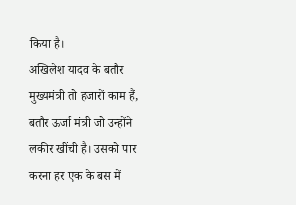किया है।
अखिलेश यादव के बतौर मुख्यमंत्री तो हजारों काम हैं, बतौर ऊर्जा मंत्री जो उन्होंने लकीर खींची है। उसको पार करना हर एक के बस में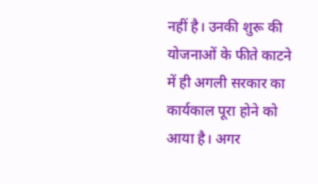नहीं है। उनकी शुरू की योजनाओं के फीते काटने में ही अगली सरकार का कार्यकाल पूरा होने को आया है। अगर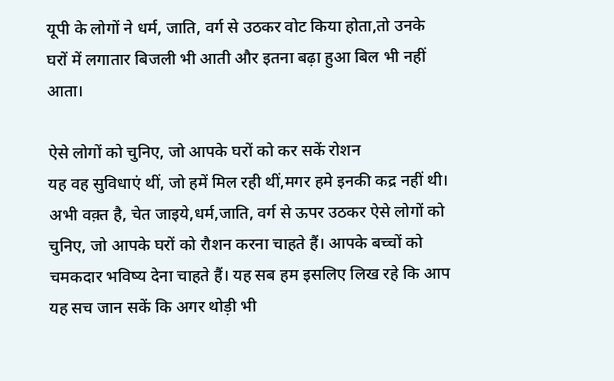यूपी के लोगों ने धर्म, जाति, वर्ग से उठकर वोट किया होता,तो उनके घरों में लगातार बिजली भी आती और इतना बढ़ा हुआ बिल भी नहीं आता।

ऐसे लोगों को चुनिए, जो आपके घरों को कर सकें रोशन
यह वह सुविधाएं थीं, जो हमें मिल रही थीं,मगर हमे इनकी कद्र नहीं थी। अभी वक़्त है, चेत जाइये,धर्म,जाति, वर्ग से ऊपर उठकर ऐसे लोगों को चुनिए, जो आपके घरों को रौशन करना चाहते हैं। आपके बच्चों को चमकदार भविष्य देना चाहते हैं। यह सब हम इसलिए लिख रहे कि आप यह सच जान सकें कि अगर थोड़ी भी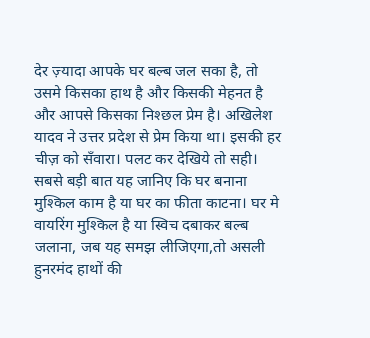देर ज़्यादा आपके घर बल्ब जल सका है, तो उसमे किसका हाथ है और किसकी मेहनत है और आपसे किसका निश्छल प्रेम है। अखिलेश यादव ने उत्तर प्रदेश से प्रेम किया था। इसकी हर चीज़ को सँवारा। पलट कर देखिये तो सही। सबसे बड़ी बात यह जानिए कि घर बनाना मुश्किल काम है या घर का फीता काटना। घर मे वायरिंग मुश्किल है या स्विच दबाकर बल्ब जलाना, जब यह समझ लीजिएगा,तो असली हुनरमंद हाथों की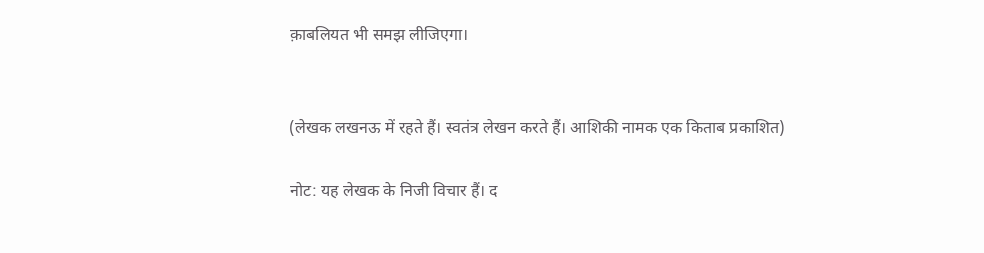क़ाबलियत भी समझ लीजिएगा।


(लेखक लखनऊ में रहते हैं। स्‍वतंत्र लेखन करते हैं। आशिकी नामक एक किताब प्रकाशित)

नोट: यह लेखक के निजी विचार हैं। द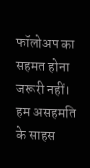फॉलोअप का सहमत होना जरूरी नहीं। हम असहमति के साहस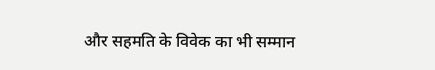और सहमति के विवेक का भी सम्मान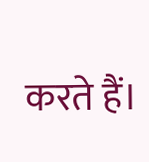करते हैं।